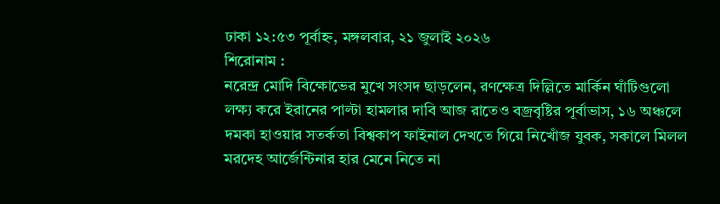ঢাকা ১২:৫৩ পূর্বাহ্ন, মঙ্গলবার, ২১ জুলাই ২০২৬
শিরোনাম :
নরেন্দ্র মোদি বিক্ষোভের মুখে সংসদ ছাড়লেন, রণক্ষেত্র দিল্লিতে মার্কিন ঘাঁটিগুলো লক্ষ্য করে ইরানের পাল্টা হামলার দাবি আজ রাতেও বজ্রবৃষ্টির পূর্বাভাস, ১৬ অঞ্চলে দমকা হাওয়ার সতর্কতা বিশ্বকাপ ফাইনাল দেখতে গিয়ে নিখোঁজ যুবক, সকালে মিলল মরদেহ আর্জেন্টিনার হার মেনে নিতে না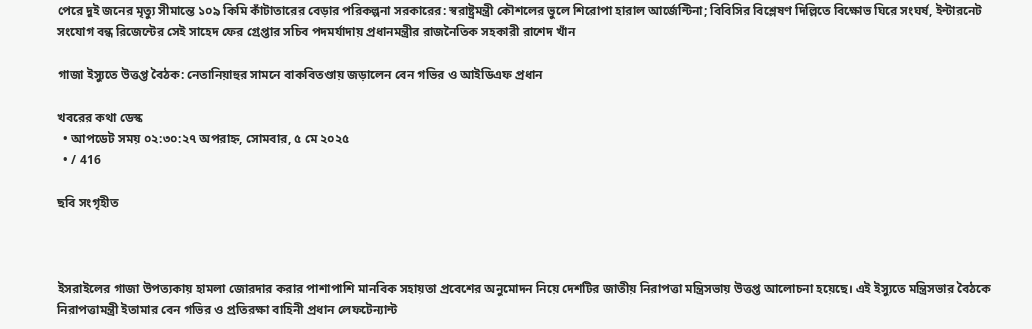পেরে দুই জনের মৃত্যু সীমান্তে ১০৯ কিমি কাঁটাতারের বেড়ার পরিকল্পনা সরকারের: স্বরাষ্ট্রমন্ত্রী কৌশলের ভুলে শিরোপা হারাল আর্জেন্টিনা; বিবিসির বিশ্লেষণ দিল্লিতে বিক্ষোভ ঘিরে সংঘর্ষ, ইন্টারনেট সংযোগ বন্ধ রিজেন্টের সেই সাহেদ ফের গ্রেপ্তার সচিব পদমর্যাদায় প্রধানমন্ত্রীর রাজনৈতিক সহকারী রাশেদ খাঁন

গাজা ইস্যুতে উত্তপ্ত বৈঠক: নেতানিয়াহুর সামনে বাকবিতণ্ডায় জড়ালেন বেন গভির ও আইডিএফ প্রধান

খবরের কথা ডেস্ক
  • আপডেট সময় ০২:৩০:২৭ অপরাহ্ন, সোমবার, ৫ মে ২০২৫
  • / 416

ছবি সংগৃহীত



ইসরাইলের গাজা উপত্যকায় হামলা জোরদার করার পাশাপাশি মানবিক সহায়তা প্রবেশের অনুমোদন নিয়ে দেশটির জাতীয় নিরাপত্তা মন্ত্রিসভায় উত্তপ্ত আলোচনা হয়েছে। এই ইস্যুতে মন্ত্রিসভার বৈঠকে নিরাপত্তামন্ত্রী ইতামার বেন গভির ও প্রতিরক্ষা বাহিনী প্রধান লেফটেন্যান্ট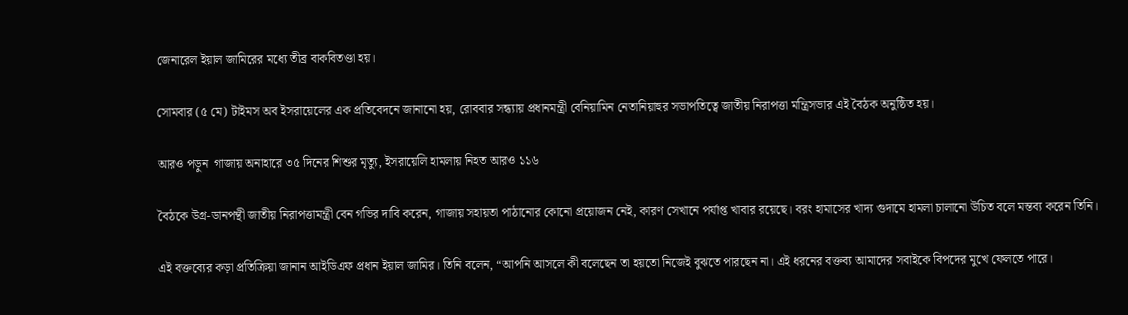জেনারেল ইয়াল জামিরের মধ্যে তীব্র বাকবিতণ্ডা হয়।

সোমবার (৫ মে) টাইমস অব ইসরায়েলের এক প্রতিবেদনে জানানো হয়, রোববার সন্ধ্যায় প্রধানমন্ত্রী বেনিয়ামিন নেতানিয়াহুর সভাপতিত্বে জাতীয় নিরাপত্তা মন্ত্রিসভার এই বৈঠক অনুষ্ঠিত হয়।

আরও পড়ুন  গাজায় অনাহারে ৩৫ দিনের শিশুর মৃত্যু, ইসরায়েলি হামলায় নিহত আরও ১১৬

বৈঠকে উগ্র-ডানপন্থী জাতীয় নিরাপত্তামন্ত্রী বেন গভির দাবি করেন, গাজায় সহায়তা পাঠানোর কোনো প্রয়োজন নেই, কারণ সেখানে পর্যাপ্ত খাবার রয়েছে। বরং হামাসের খাদ্য গুদামে হামলা চালানো উচিত বলে মন্তব্য করেন তিনি।

এই বক্তব্যের কড়া প্রতিক্রিয়া জানান আইডিএফ প্রধান ইয়াল জামির। তিনি বলেন, “আপনি আসলে কী বলেছেন তা হয়তো নিজেই বুঝতে পারছেন না। এই ধরনের বক্তব্য আমাদের সবাইকে বিপদের মুখে ফেলতে পারে।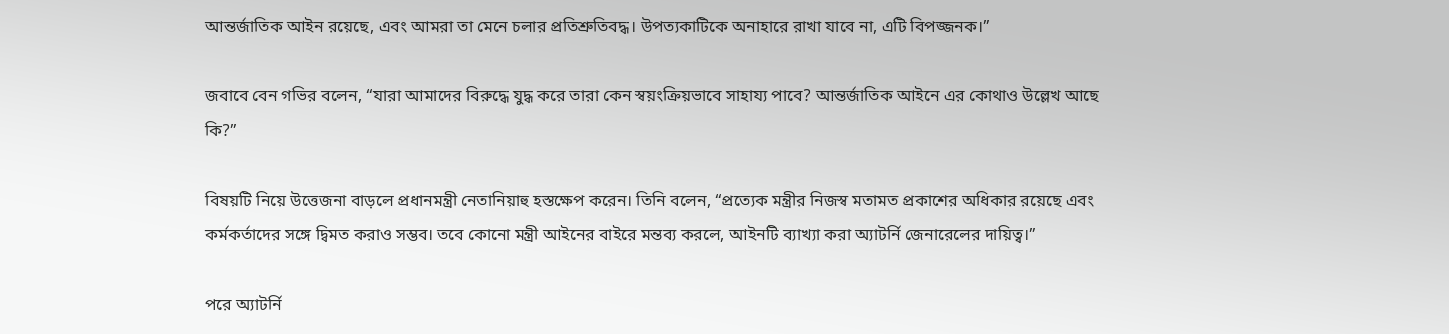আন্তর্জাতিক আইন রয়েছে, এবং আমরা তা মেনে চলার প্রতিশ্রুতিবদ্ধ। উপত্যকাটিকে অনাহারে রাখা যাবে না, এটি বিপজ্জনক।”

জবাবে বেন গভির বলেন, “যারা আমাদের বিরুদ্ধে যুদ্ধ করে তারা কেন স্বয়ংক্রিয়ভাবে সাহায্য পাবে? আন্তর্জাতিক আইনে এর কোথাও উল্লেখ আছে কি?”

বিষয়টি নিয়ে উত্তেজনা বাড়লে প্রধানমন্ত্রী নেতানিয়াহু হস্তক্ষেপ করেন। তিনি বলেন, “প্রত্যেক মন্ত্রীর নিজস্ব মতামত প্রকাশের অধিকার রয়েছে এবং কর্মকর্তাদের সঙ্গে দ্বিমত করাও সম্ভব। তবে কোনো মন্ত্রী আইনের বাইরে মন্তব্য করলে, আইনটি ব্যাখ্যা করা অ্যাটর্নি জেনারেলের দায়িত্ব।”

পরে অ্যাটর্নি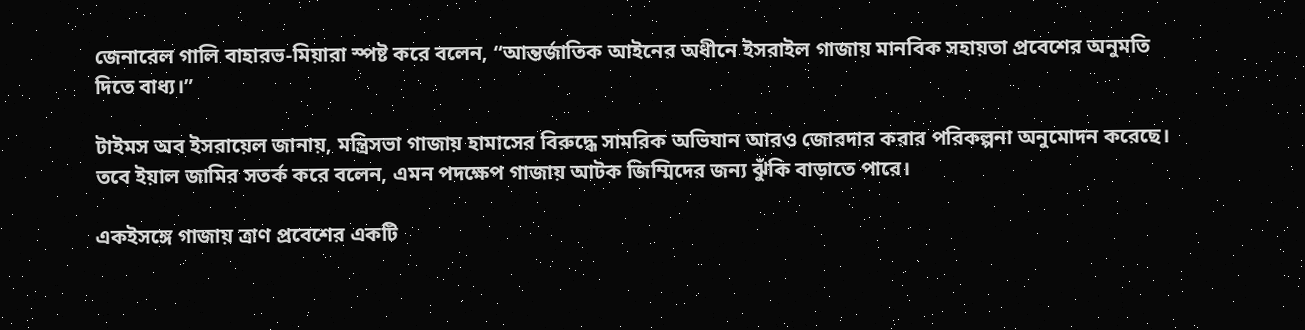জেনারেল গালি বাহারভ-মিয়ারা স্পষ্ট করে বলেন, “আন্তর্জাতিক আইনের অধীনে ইসরাইল গাজায় মানবিক সহায়তা প্রবেশের অনুমতি দিতে বাধ্য।”

টাইমস অব ইসরায়েল জানায়, মন্ত্রিসভা গাজায় হামাসের বিরুদ্ধে সামরিক অভিযান আরও জোরদার করার পরিকল্পনা অনুমোদন করেছে। তবে ইয়াল জামির সতর্ক করে বলেন, এমন পদক্ষেপ গাজায় আটক জিম্মিদের জন্য ঝুঁকি বাড়াতে পারে।

একইসঙ্গে গাজায় ত্রাণ প্রবেশের একটি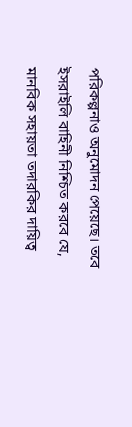পরিকল্পনাও অনুমোদন পেয়েছে। তবে ইসরাইলি বাহিনী নিশ্চিত করবে যে, মানবিক সহায়তা তদারকির দায়িত্ব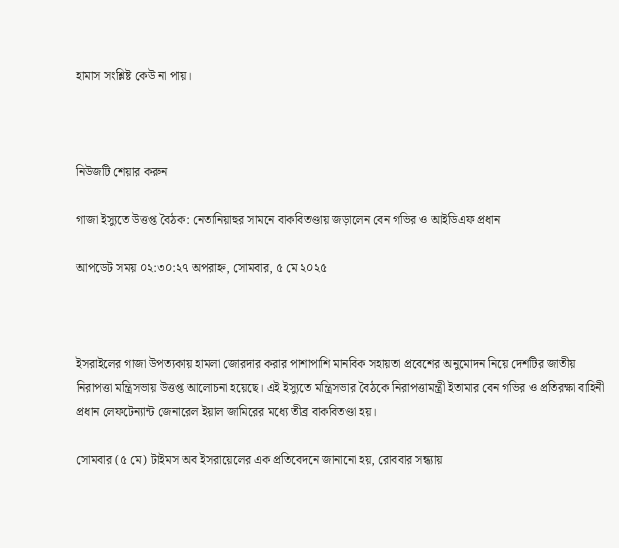হামাস সংশ্লিষ্ট কেউ না পায়।



নিউজটি শেয়ার করুন

গাজা ইস্যুতে উত্তপ্ত বৈঠক: নেতানিয়াহুর সামনে বাকবিতণ্ডায় জড়ালেন বেন গভির ও আইডিএফ প্রধান

আপডেট সময় ০২:৩০:২৭ অপরাহ্ন, সোমবার, ৫ মে ২০২৫



ইসরাইলের গাজা উপত্যকায় হামলা জোরদার করার পাশাপাশি মানবিক সহায়তা প্রবেশের অনুমোদন নিয়ে দেশটির জাতীয় নিরাপত্তা মন্ত্রিসভায় উত্তপ্ত আলোচনা হয়েছে। এই ইস্যুতে মন্ত্রিসভার বৈঠকে নিরাপত্তামন্ত্রী ইতামার বেন গভির ও প্রতিরক্ষা বাহিনী প্রধান লেফটেন্যান্ট জেনারেল ইয়াল জামিরের মধ্যে তীব্র বাকবিতণ্ডা হয়।

সোমবার (৫ মে) টাইমস অব ইসরায়েলের এক প্রতিবেদনে জানানো হয়, রোববার সন্ধ্যায়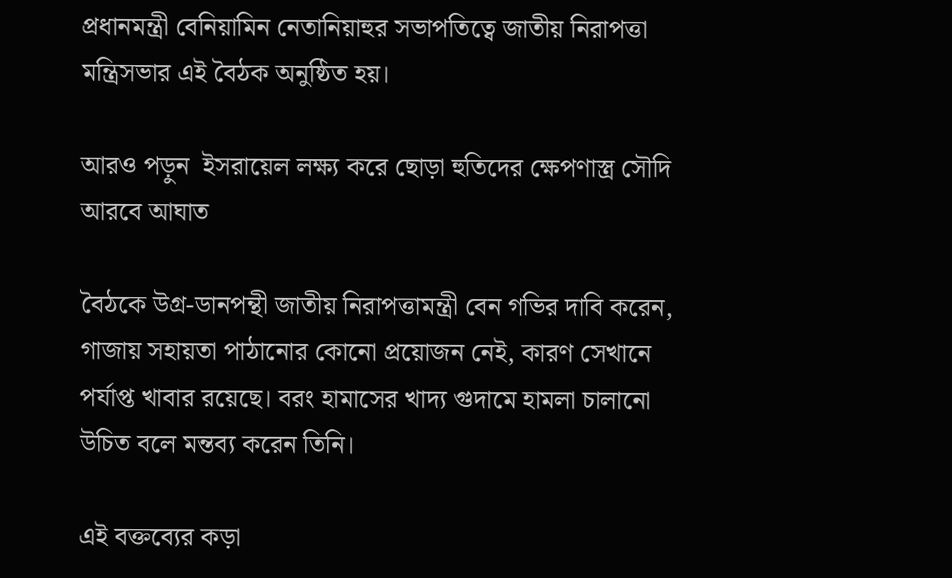প্রধানমন্ত্রী বেনিয়ামিন নেতানিয়াহুর সভাপতিত্বে জাতীয় নিরাপত্তা মন্ত্রিসভার এই বৈঠক অনুষ্ঠিত হয়।

আরও পড়ুন  ইসরায়েল লক্ষ্য করে ছোড়া হুতিদের ক্ষেপণাস্ত্র সৌদি আরবে আঘাত

বৈঠকে উগ্র-ডানপন্থী জাতীয় নিরাপত্তামন্ত্রী বেন গভির দাবি করেন, গাজায় সহায়তা পাঠানোর কোনো প্রয়োজন নেই, কারণ সেখানে পর্যাপ্ত খাবার রয়েছে। বরং হামাসের খাদ্য গুদামে হামলা চালানো উচিত বলে মন্তব্য করেন তিনি।

এই বক্তব্যের কড়া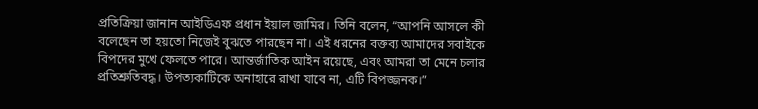প্রতিক্রিয়া জানান আইডিএফ প্রধান ইয়াল জামির। তিনি বলেন, “আপনি আসলে কী বলেছেন তা হয়তো নিজেই বুঝতে পারছেন না। এই ধরনের বক্তব্য আমাদের সবাইকে বিপদের মুখে ফেলতে পারে। আন্তর্জাতিক আইন রয়েছে, এবং আমরা তা মেনে চলার প্রতিশ্রুতিবদ্ধ। উপত্যকাটিকে অনাহারে রাখা যাবে না, এটি বিপজ্জনক।”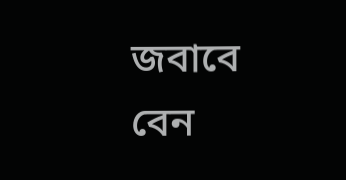জবাবে বেন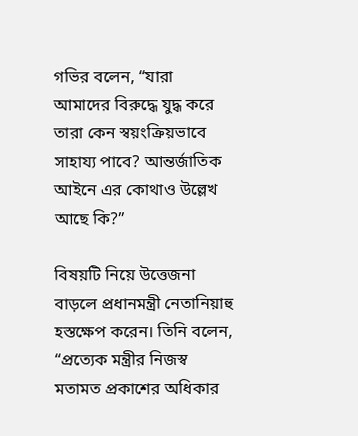গভির বলেন, “যারা আমাদের বিরুদ্ধে যুদ্ধ করে তারা কেন স্বয়ংক্রিয়ভাবে সাহায্য পাবে? আন্তর্জাতিক আইনে এর কোথাও উল্লেখ আছে কি?”

বিষয়টি নিয়ে উত্তেজনা বাড়লে প্রধানমন্ত্রী নেতানিয়াহু হস্তক্ষেপ করেন। তিনি বলেন, “প্রত্যেক মন্ত্রীর নিজস্ব মতামত প্রকাশের অধিকার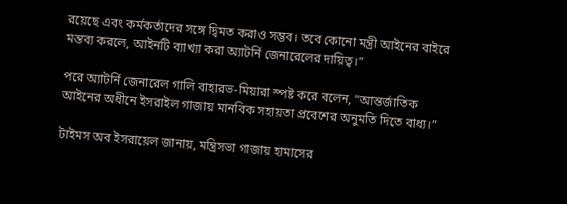রয়েছে এবং কর্মকর্তাদের সঙ্গে দ্বিমত করাও সম্ভব। তবে কোনো মন্ত্রী আইনের বাইরে মন্তব্য করলে, আইনটি ব্যাখ্যা করা অ্যাটর্নি জেনারেলের দায়িত্ব।”

পরে অ্যাটর্নি জেনারেল গালি বাহারভ-মিয়ারা স্পষ্ট করে বলেন, “আন্তর্জাতিক আইনের অধীনে ইসরাইল গাজায় মানবিক সহায়তা প্রবেশের অনুমতি দিতে বাধ্য।”

টাইমস অব ইসরায়েল জানায়, মন্ত্রিসভা গাজায় হামাসের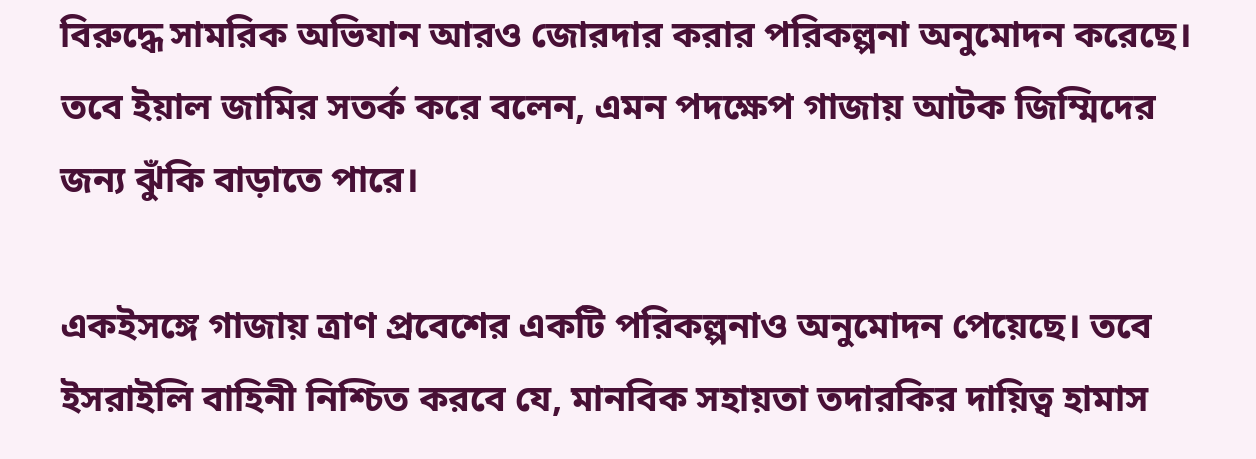বিরুদ্ধে সামরিক অভিযান আরও জোরদার করার পরিকল্পনা অনুমোদন করেছে। তবে ইয়াল জামির সতর্ক করে বলেন, এমন পদক্ষেপ গাজায় আটক জিম্মিদের জন্য ঝুঁকি বাড়াতে পারে।

একইসঙ্গে গাজায় ত্রাণ প্রবেশের একটি পরিকল্পনাও অনুমোদন পেয়েছে। তবে ইসরাইলি বাহিনী নিশ্চিত করবে যে, মানবিক সহায়তা তদারকির দায়িত্ব হামাস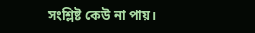সংশ্লিষ্ট কেউ না পায়।